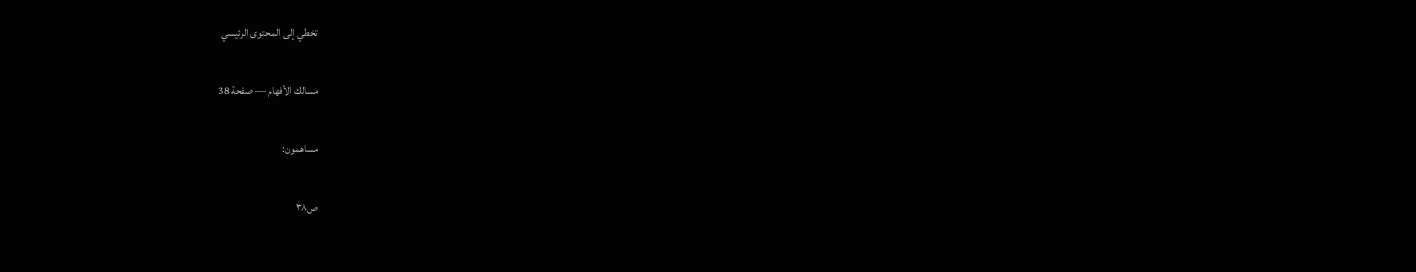تخطي إلى المحتوى الرئيسي

مسالك الأفهام — صفحة 38

مساهمون:

ص٣٨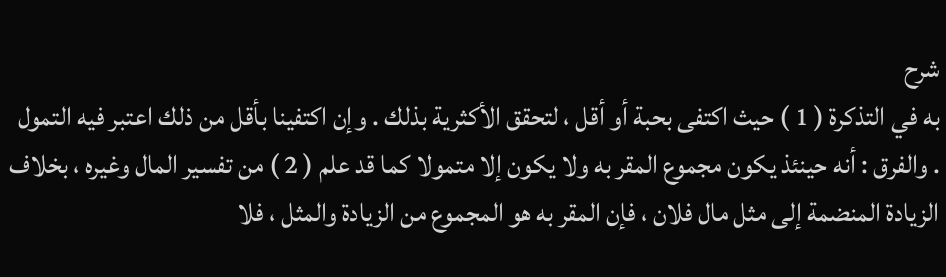شرح
به في التذكرة ( 1 ) حيث اكتفى بحبة أو أقل ، لتحقق الأكثرية بذلك . وإن اكتفينا بأقل من ذلك اعتبر فيه التمول . والفرق : أنه حينئذ يكون مجموع المقر به ولا يكون إلا متمولا كما قد علم ( 2 ) من تفسير المال وغيره ، بخلاف الزيادة المنضمة إلى مثل مال فلان ، فإن المقر به هو المجموع من الزيادة والمثل ، فلا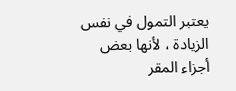يعتبر التمول في نفس الزيادة ، لأنها بعض أجزاء المقر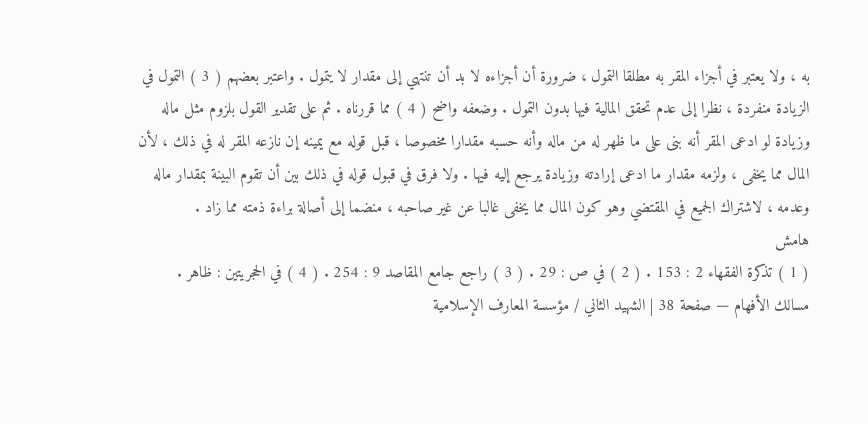به ، ولا يعتبر في أجزاء المقر به مطلقا التمول ، ضرورة أن أجزاءه لا بد أن تنتهي إلى مقدار لا يتمول . واعتبر بعضهم ( 3 ) التمول في الزيادة منفردة ، نظرا إلى عدم تحقق المالية فيها بدون التمول . وضعفه واضح ( 4 ) مما قررناه . ثم على تقدير القول بلزوم مثل ماله وزيادة لو ادعى المقر أنه بنى على ما ظهر له من ماله وأنه حسبه مقدارا مخصوصا ، قبل قوله مع يمينه إن نازعه المقر له في ذلك ، لأن المال مما يخفى ، ولزمه مقدار ما ادعى إرادته وزيادة يرجع إليه فيها . ولا فرق في قبول قوله في ذلك بين أن تقوم البينة بمقدار ماله وعدمه ، لاشتراك الجميع في المقتضي وهو كون المال مما يخفى غالبا عن غير صاحبه ، منضما إلى أصالة براءة ذمته مما زاد .
هامش
( 1 ) تذكرة الفقهاء 2 : 153 . ( 2 ) في ص : 29 . ( 3 ) راجع جامع المقاصد 9 : 254 . ( 4 ) في الحجريتين : ظاهر .
مسالك الأفهام — صفحة 38 | الشهيد الثاني / مؤسسة المعارف الإسلامية